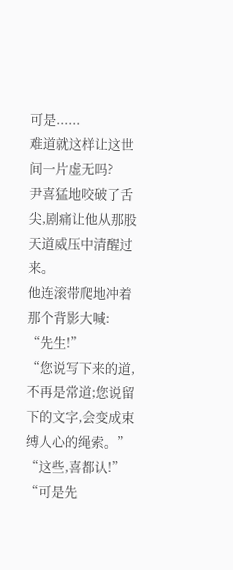可是......
难道就这样让这世间一片虚无吗?
尹喜猛地咬破了舌尖,剧痛让他从那股天道威压中清醒过来。
他连滚带爬地冲着那个背影大喊:
“先生!”
“您说写下来的道,不再是常道;您说留下的文字,会变成束缚人心的绳索。”
“这些,喜都认!”
“可是先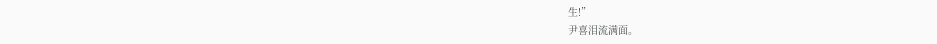生!”
尹喜泪流满面。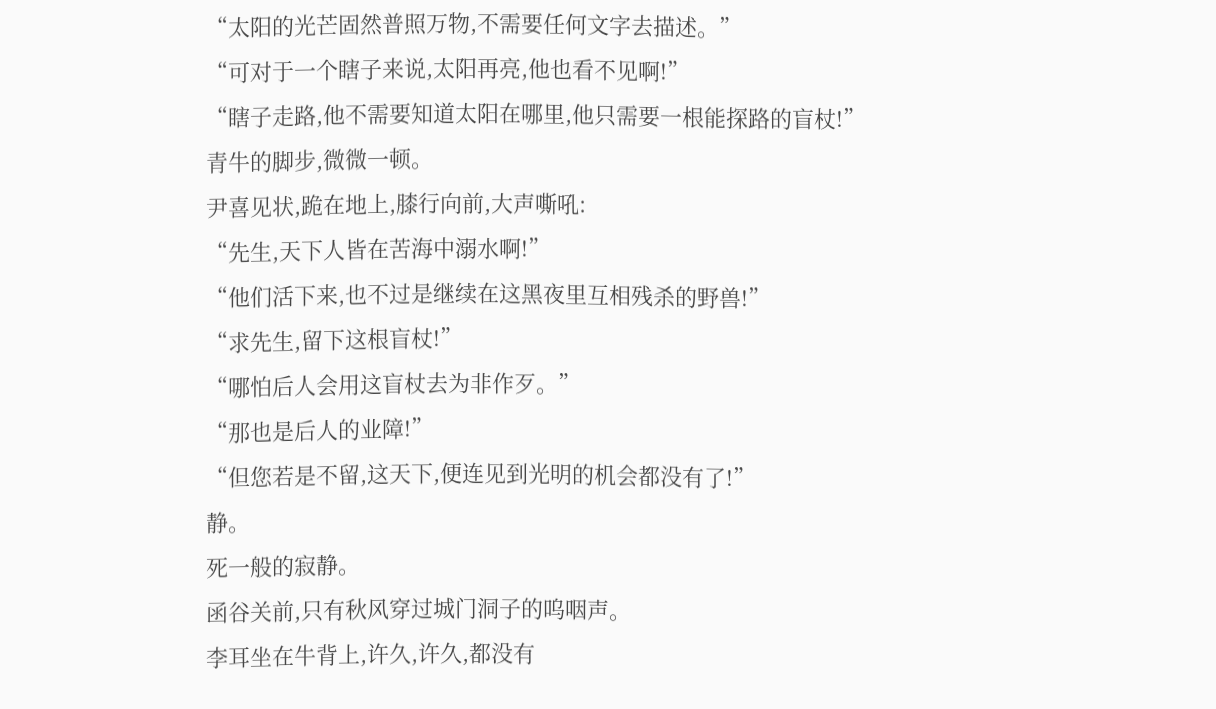“太阳的光芒固然普照万物,不需要任何文字去描述。”
“可对于一个瞎子来说,太阳再亮,他也看不见啊!”
“瞎子走路,他不需要知道太阳在哪里,他只需要一根能探路的盲杖!”
青牛的脚步,微微一顿。
尹喜见状,跪在地上,膝行向前,大声嘶吼:
“先生,天下人皆在苦海中溺水啊!”
“他们活下来,也不过是继续在这黑夜里互相残杀的野兽!”
“求先生,留下这根盲杖!”
“哪怕后人会用这盲杖去为非作歹。”
“那也是后人的业障!”
“但您若是不留,这天下,便连见到光明的机会都没有了!”
静。
死一般的寂静。
函谷关前,只有秋风穿过城门洞子的呜咽声。
李耳坐在牛背上,许久,许久,都没有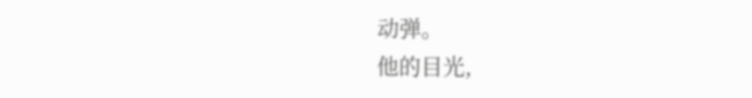动弹。
他的目光,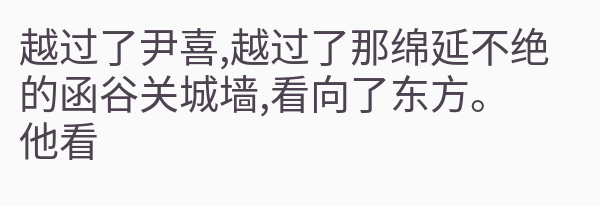越过了尹喜,越过了那绵延不绝的函谷关城墙,看向了东方。
他看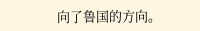向了鲁国的方向。